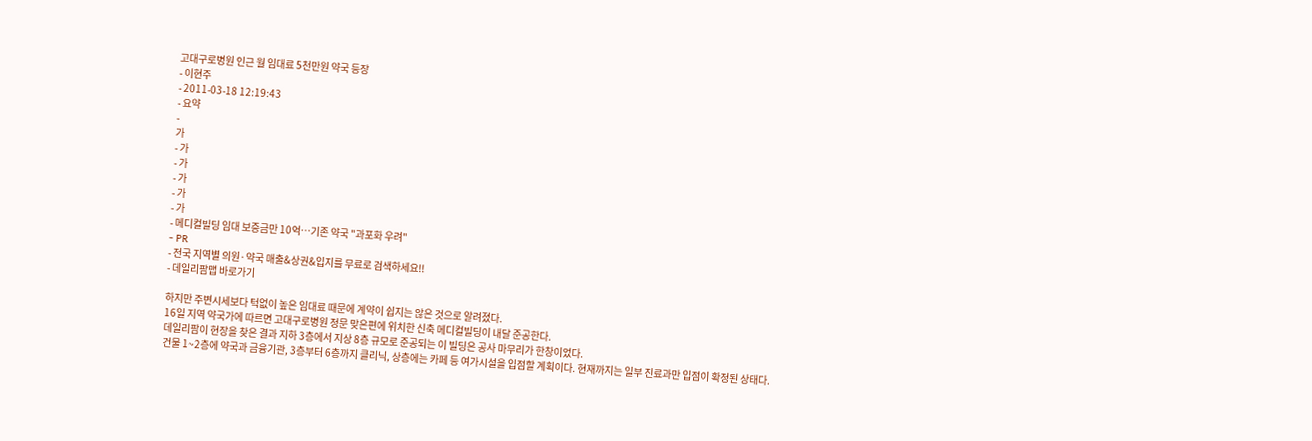고대구로병원 인근 월 임대료 5천만원 약국 등장
- 이현주
- 2011-03-18 12:19:43
- 요약
-
가
- 가
- 가
- 가
- 가
- 가
- 메디컬빌딩 임대 보증금만 10억…기존 약국 "과포화 우려"
- PR
- 전국 지역별 의원·약국 매출&상권&입지를 무료로 검색하세요!!
- 데일리팜맵 바로가기

하지만 주변시세보다 턱없이 높은 임대료 때문에 계약이 쉽지는 않은 것으로 알려졌다.
16일 지역 약국가에 따르면 고대구로병원 정문 맞은편에 위치한 신축 메디컬빌딩이 내달 준공한다.
데일리팜이 현장을 찾은 결과 지하 3층에서 지상 8층 규모로 준공되는 이 빌딩은 공사 마무리가 한창이었다.
건물 1~2층에 약국과 금융기관, 3층부터 6층까지 클리닉, 상층에는 카페 등 여가시설을 입점할 계획이다. 현재까지는 일부 진료과만 입점이 확정된 상태다.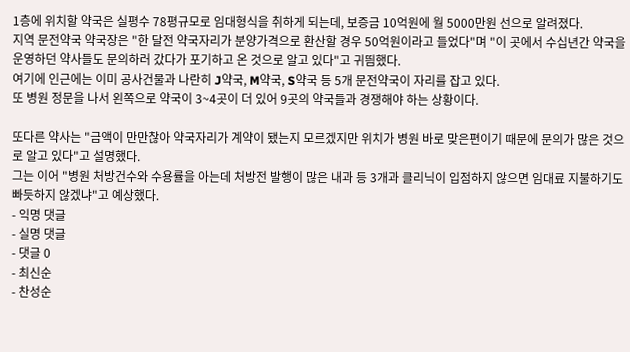1층에 위치할 약국은 실평수 78평규모로 임대형식을 취하게 되는데, 보증금 10억원에 월 5000만원 선으로 알려졌다.
지역 문전약국 약국장은 "한 달전 약국자리가 분양가격으로 환산할 경우 50억원이라고 들었다"며 "이 곳에서 수십년간 약국을 운영하던 약사들도 문의하러 갔다가 포기하고 온 것으로 알고 있다"고 귀띔했다.
여기에 인근에는 이미 공사건물과 나란히 J약국, M약국, S약국 등 5개 문전약국이 자리를 잡고 있다.
또 병원 정문을 나서 왼쪽으로 약국이 3~4곳이 더 있어 9곳의 약국들과 경쟁해야 하는 상황이다.

또다른 약사는 "금액이 만만찮아 약국자리가 계약이 됐는지 모르겠지만 위치가 병원 바로 맞은편이기 때문에 문의가 많은 것으로 알고 있다"고 설명했다.
그는 이어 "병원 처방건수와 수용률을 아는데 처방전 발행이 많은 내과 등 3개과 클리닉이 입점하지 않으면 임대료 지불하기도 빠듯하지 않겠냐"고 예상했다.
- 익명 댓글
- 실명 댓글
- 댓글 0
- 최신순
- 찬성순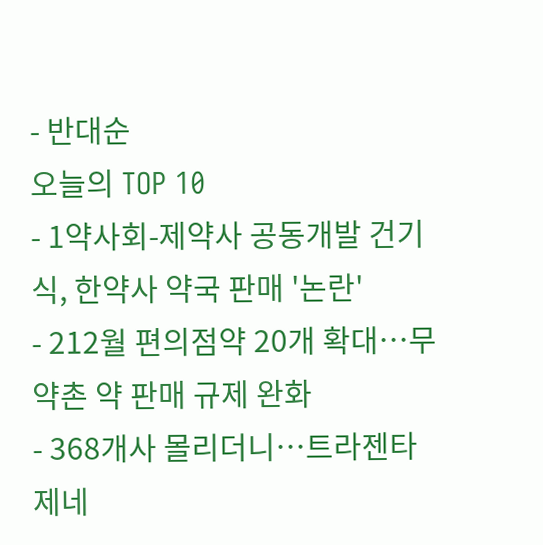- 반대순
오늘의 TOP 10
- 1약사회-제약사 공동개발 건기식, 한약사 약국 판매 '논란'
- 212월 편의점약 20개 확대…무약촌 약 판매 규제 완화
- 368개사 몰리더니…트라젠타 제네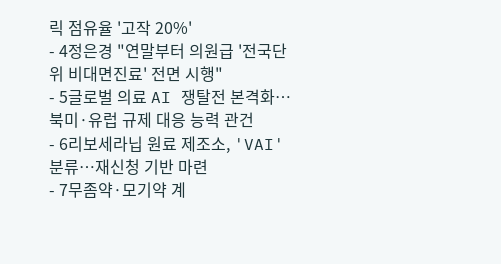릭 점유율 '고작 20%'
- 4정은경 "연말부터 의원급 '전국단위 비대면진료' 전면 시행"
- 5글로벌 의료 AI 쟁탈전 본격화…북미·유럽 규제 대응 능력 관건
- 6리보세라닙 원료 제조소, 'VAI' 분류…재신청 기반 마련
- 7무좀약·모기약 계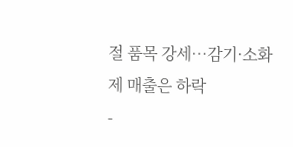절 품목 강세…감기·소화제 매출은 하락
-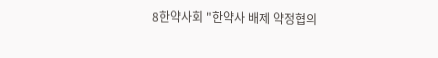8한약사회 "한약사 배제 약정협의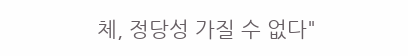체, 정당성 가질 수 없다"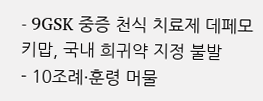- 9GSK 중증 천식 치료제 데페모키맙, 국내 희귀약 지정 불발
- 10조례·훈령 머물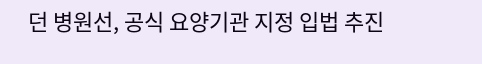던 병원선, 공식 요양기관 지정 입법 추진